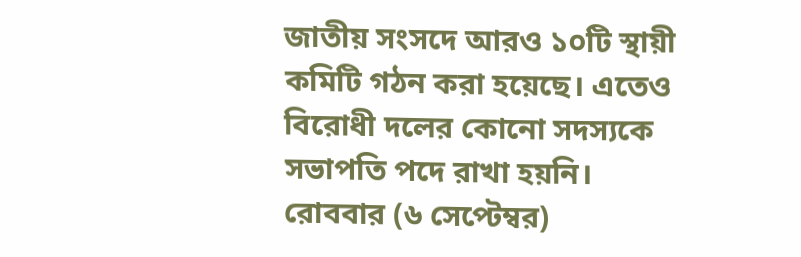জাতীয় সংসদে আরও ১০টি স্থায়ী কমিটি গঠন করা হয়েছে। এতেও বিরোধী দলের কোনো সদস্যকে সভাপতি পদে রাখা হয়নি।
রোববার (৬ সেপ্টেম্বর)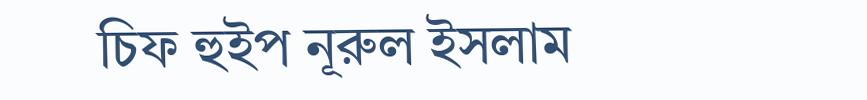চিফ হুইপ নূরুল ইসলাম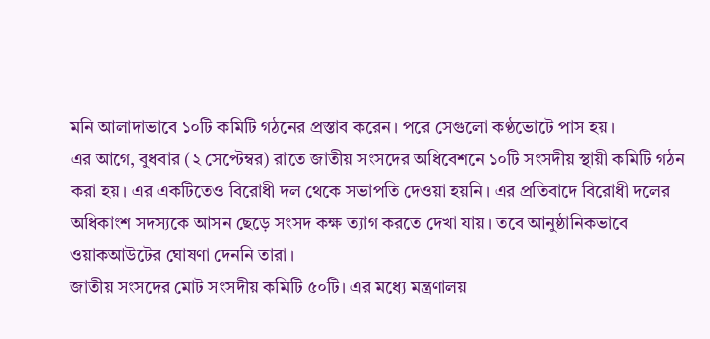মনি আলাদাভাবে ১০টি কমিটি গঠনের প্রস্তাব করেন। পরে সেগুলো কণ্ঠভোটে পাস হয়।
এর আগে, বুধবার (২ সেপ্টেম্বর) রাতে জাতীয় সংসদের অধিবেশনে ১০টি সংসদীয় স্থায়ী কমিটি গঠন করা হয়। এর একটিতেও বিরোধী দল থেকে সভাপতি দেওয়া হয়নি। এর প্রতিবাদে বিরোধী দলের অধিকাংশ সদস্যকে আসন ছেড়ে সংসদ কক্ষ ত্যাগ করতে দেখা যায়। তবে আনুষ্ঠানিকভাবে ওয়াকআউটের ঘোষণা দেননি তারা।
জাতীয় সংসদের মোট সংসদীয় কমিটি ৫০টি। এর মধ্যে মন্ত্রণালয়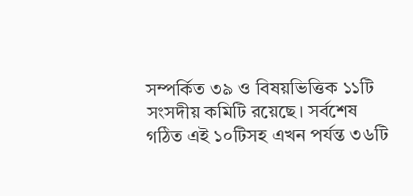সম্পর্কিত ৩৯ ও বিষয়ভিত্তিক ১১টি সংসদীয় কমিটি রয়েছে। সর্বশেষ গঠিত এই ১০টিসহ এখন পর্যন্ত ৩৬টি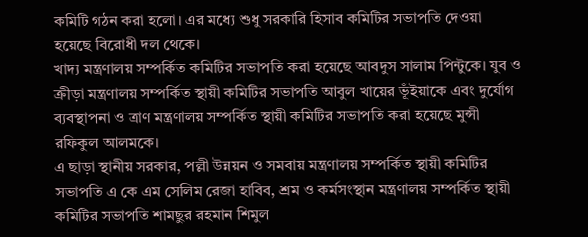কমিটি গঠন করা হলো। এর মধ্যে শুধু সরকারি হিসাব কমিটির সভাপতি দেওয়া হয়েছে বিরোধী দল থেকে।
খাদ্য মন্ত্রণালয় সম্পর্কিত কমিটির সভাপতি করা হয়েছে আবদুস সালাম পিন্টুকে। যুব ও ক্রীড়া মন্ত্রণালয় সম্পর্কিত স্থায়ী কমিটির সভাপতি আবুল খায়ের ভূঁইয়াকে এবং দুর্যোগ ব্যবস্থাপনা ও ত্রাণ মন্ত্রণালয় সম্পর্কিত স্থায়ী কমিটির সভাপতি করা হয়েছে মুন্সী রফিকুল আলমকে।
এ ছাড়া স্থানীয় সরকার, পল্লী উন্নয়ন ও সমবায় মন্ত্রণালয় সম্পর্কিত স্থায়ী কমিটির সভাপতি এ কে এম সেলিম রেজা হাবিব, শ্রম ও কর্মসংস্থান মন্ত্রণালয় সম্পর্কিত স্থায়ী কমিটির সভাপতি শামছুর রহমান শিমুল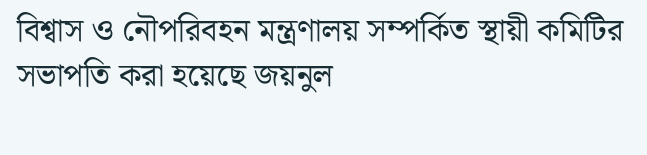বিশ্বাস ও নৌপরিবহন মন্ত্রণালয় সম্পর্কিত স্থায়ী কমিটির সভাপতি করা হয়েছে জয়নুল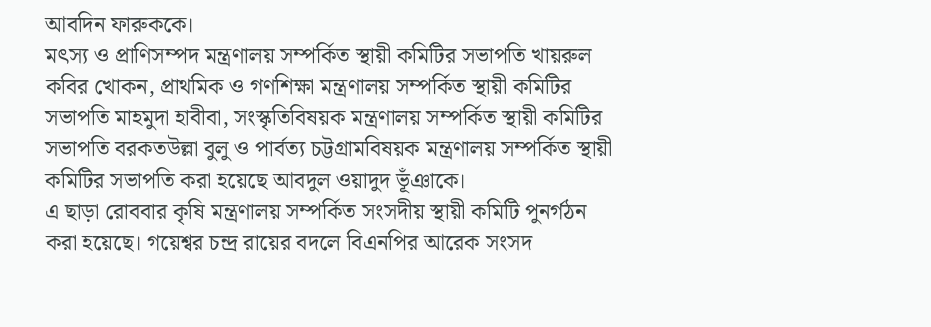আবদিন ফারুককে।
মৎস্য ও প্রাণিসম্পদ মন্ত্রণালয় সম্পর্কিত স্থায়ী কমিটির সভাপতি খায়রুল কবির খোকন, প্রাথমিক ও গণশিক্ষা মন্ত্রণালয় সম্পর্কিত স্থায়ী কমিটির সভাপতি মাহমুদা হাবীবা, সংস্কৃতিবিষয়ক মন্ত্রণালয় সম্পর্কিত স্থায়ী কমিটির সভাপতি বরকতউল্লা বুলু ও পার্বত্য চট্টগ্রামবিষয়ক মন্ত্রণালয় সম্পর্কিত স্থায়ী কমিটির সভাপতি করা হয়েছে আবদুল ওয়াদুদ ভূঁঞাকে।
এ ছাড়া রোববার কৃষি মন্ত্রণালয় সম্পর্কিত সংসদীয় স্থায়ী কমিটি পুনর্গঠন করা হয়েছে। গয়েশ্বর চন্দ্র রায়ের বদলে বিএনপির আরেক সংসদ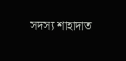সদস্য শাহাদাত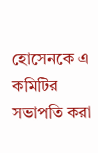হোসেনকে এ কমিটির সভাপতি করা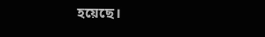হয়েছে।